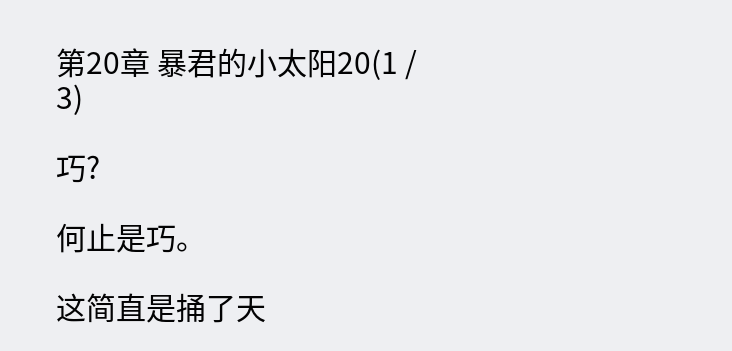第20章 暴君的小太阳20(1 / 3)

巧?

何止是巧。

这简直是捅了天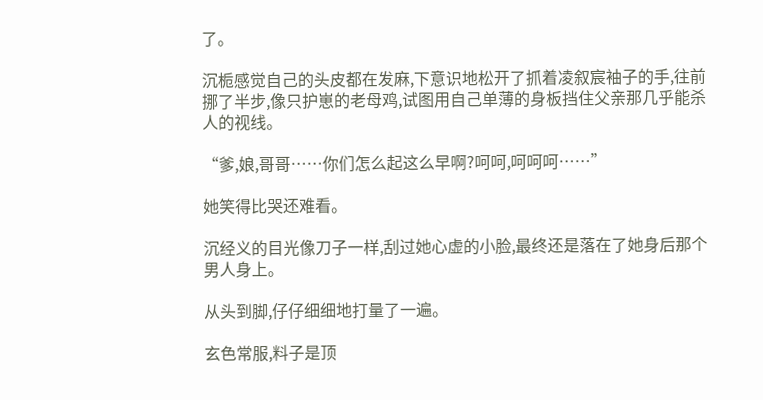了。

沉栀感觉自己的头皮都在发麻,下意识地松开了抓着凌叙宸袖子的手,往前挪了半步,像只护崽的老母鸡,试图用自己单薄的身板挡住父亲那几乎能杀人的视线。

“爹,娘,哥哥……你们怎么起这么早啊?呵呵,呵呵呵……”

她笑得比哭还难看。

沉经义的目光像刀子一样,刮过她心虚的小脸,最终还是落在了她身后那个男人身上。

从头到脚,仔仔细细地打量了一遍。

玄色常服,料子是顶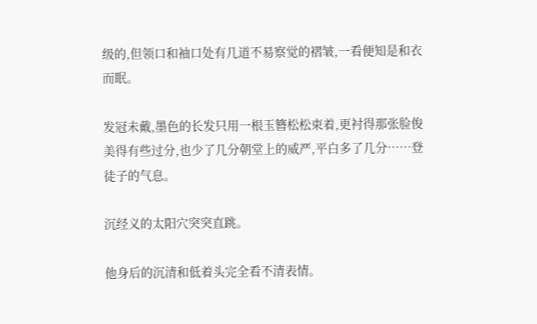级的,但领口和袖口处有几道不易察觉的褶皱,一看便知是和衣而眠。

发冠未戴,墨色的长发只用一根玉簪松松束着,更衬得那张脸俊美得有些过分,也少了几分朝堂上的威严,平白多了几分……登徒子的气息。

沉经义的太阳穴突突直跳。

他身后的沉清和低着头完全看不清表情。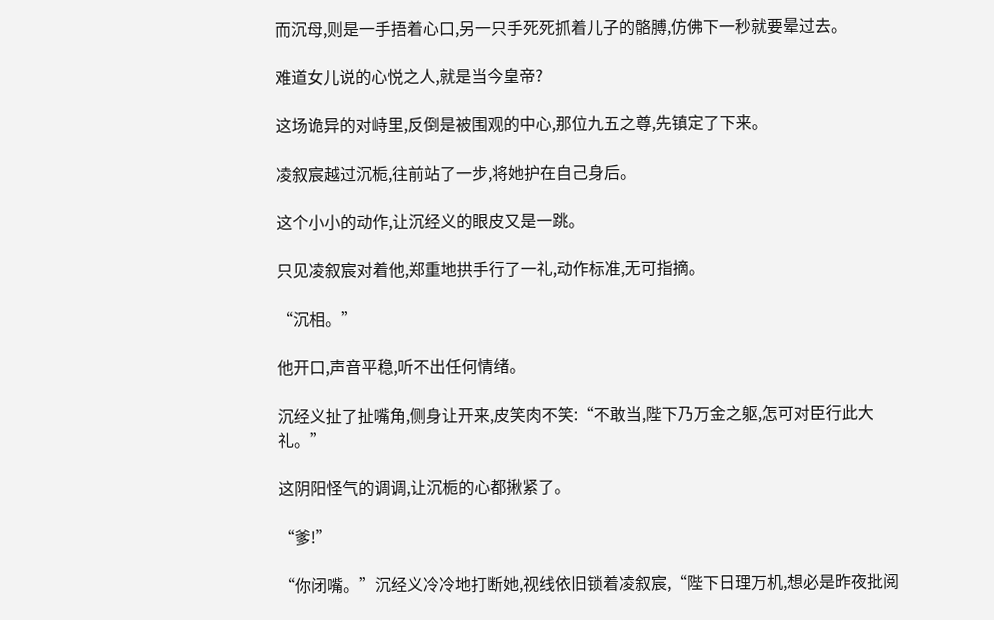而沉母,则是一手捂着心口,另一只手死死抓着儿子的骼膊,仿佛下一秒就要晕过去。

难道女儿说的心悦之人,就是当今皇帝?

这场诡异的对峙里,反倒是被围观的中心,那位九五之尊,先镇定了下来。

凌叙宸越过沉栀,往前站了一步,将她护在自己身后。

这个小小的动作,让沉经义的眼皮又是一跳。

只见凌叙宸对着他,郑重地拱手行了一礼,动作标准,无可指摘。

“沉相。”

他开口,声音平稳,听不出任何情绪。

沉经义扯了扯嘴角,侧身让开来,皮笑肉不笑:“不敢当,陛下乃万金之躯,怎可对臣行此大礼。”

这阴阳怪气的调调,让沉栀的心都揪紧了。

“爹!”

“你闭嘴。”沉经义冷冷地打断她,视线依旧锁着凌叙宸,“陛下日理万机,想必是昨夜批阅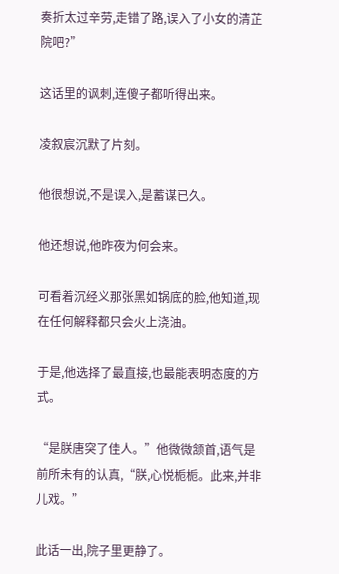奏折太过辛劳,走错了路,误入了小女的清芷院吧?”

这话里的讽刺,连傻子都听得出来。

凌叙宸沉默了片刻。

他很想说,不是误入,是蓄谋已久。

他还想说,他昨夜为何会来。

可看着沉经义那张黑如锅底的脸,他知道,现在任何解释都只会火上浇油。

于是,他选择了最直接,也最能表明态度的方式。

“是朕唐突了佳人。”他微微颔首,语气是前所未有的认真,“朕,心悦栀栀。此来,并非儿戏。”

此话一出,院子里更静了。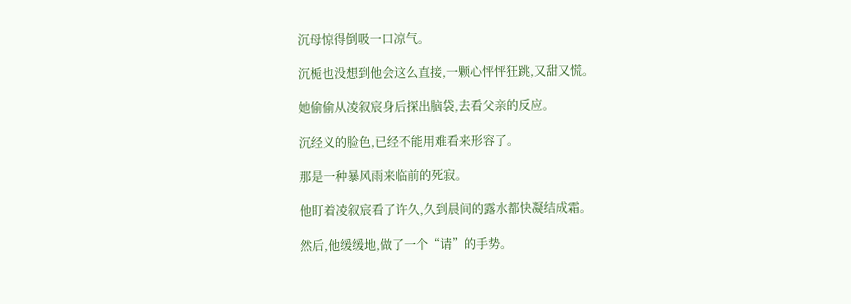沉母惊得倒吸一口凉气。

沉栀也没想到他会这么直接,一颗心怦怦狂跳,又甜又慌。

她偷偷从凌叙宸身后探出脑袋,去看父亲的反应。

沉经义的脸色,已经不能用难看来形容了。

那是一种暴风雨来临前的死寂。

他盯着凌叙宸看了许久,久到晨间的露水都快凝结成霜。

然后,他缓缓地,做了一个“请”的手势。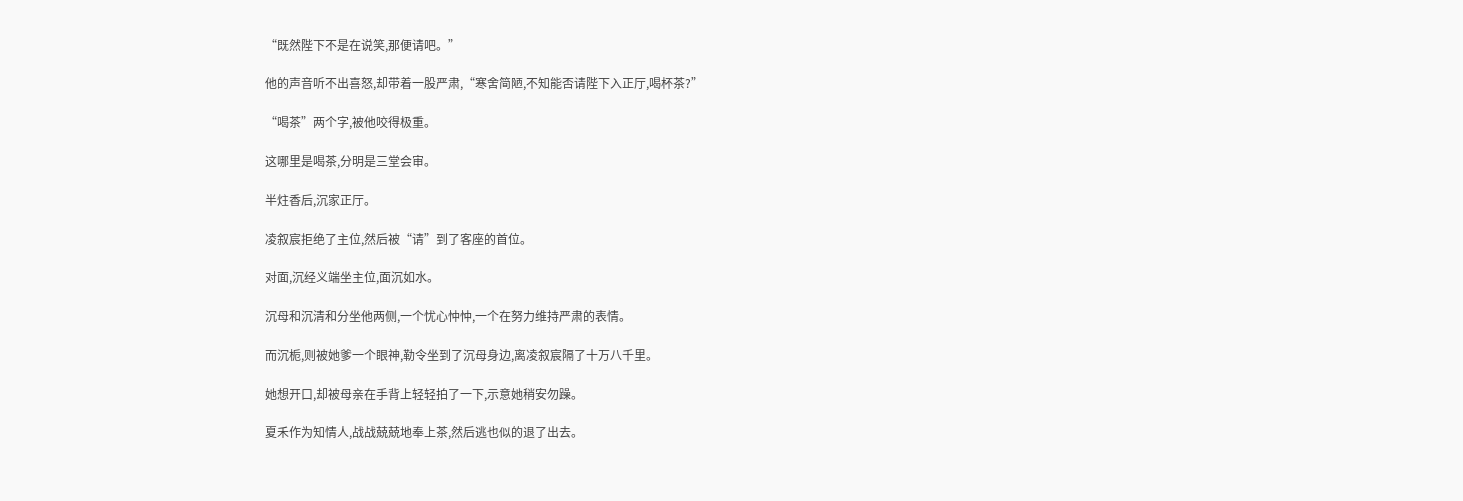“既然陛下不是在说笑,那便请吧。”

他的声音听不出喜怒,却带着一股严肃,“寒舍简陋,不知能否请陛下入正厅,喝杯茶?”

“喝茶”两个字,被他咬得极重。

这哪里是喝茶,分明是三堂会审。

半炷香后,沉家正厅。

凌叙宸拒绝了主位,然后被“请”到了客座的首位。

对面,沉经义端坐主位,面沉如水。

沉母和沉清和分坐他两侧,一个忧心忡忡,一个在努力维持严肃的表情。

而沉栀,则被她爹一个眼神,勒令坐到了沉母身边,离凌叙宸隔了十万八千里。

她想开口,却被母亲在手背上轻轻拍了一下,示意她稍安勿躁。

夏禾作为知情人,战战兢兢地奉上茶,然后逃也似的退了出去。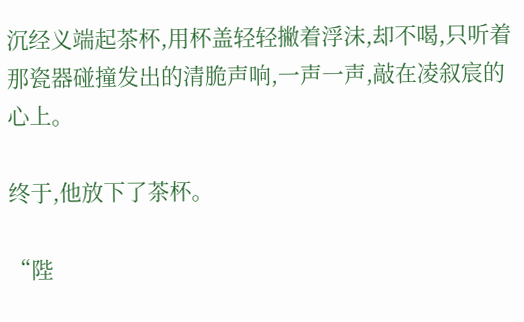沉经义端起茶杯,用杯盖轻轻撇着浮沫,却不喝,只听着那瓷器碰撞发出的清脆声响,一声一声,敲在凌叙宸的心上。

终于,他放下了茶杯。

“陛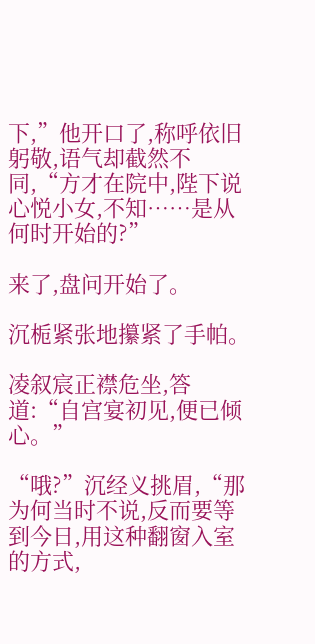下,”他开口了,称呼依旧躬敬,语气却截然不同,“方才在院中,陛下说心悦小女,不知……是从何时开始的?”

来了,盘问开始了。

沉栀紧张地攥紧了手帕。

凌叙宸正襟危坐,答道:“自宫宴初见,便已倾心。”

“哦?”沉经义挑眉,“那为何当时不说,反而要等到今日,用这种翻窗入室的方式,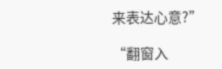来表达心意?”

“翻窗入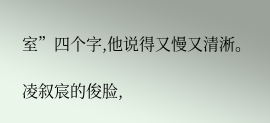室”四个字,他说得又慢又清淅。

凌叙宸的俊脸,